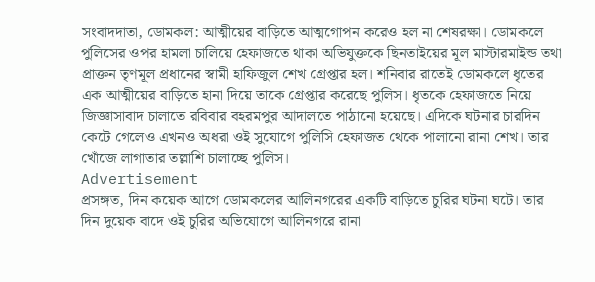সংবাদদাতা, ডোমকল: আত্মীয়ের বাড়িতে আত্মগোপন করেও হল না শেষরক্ষা। ডোমকলে পুলিসের ওপর হামলা চালিয়ে হেফাজতে থাকা অভিযুক্তকে ছিনতাইয়ের মূল মাস্টারমাইন্ড তথা প্রাক্তন তৃণমূল প্রধানের স্বামী হাফিজুল শেখ গ্রেপ্তার হল। শনিবার রাতেই ডোমকলে ধৃতের এক আত্মীয়ের বাড়িতে হানা দিয়ে তাকে গ্রেপ্তার করেছে পুলিস। ধৃতকে হেফাজতে নিয়ে জিজ্ঞাসাবাদ চালাতে রবিবার বহরমপুর আদালতে পাঠানো হয়েছে। এদিকে ঘটনার চারদিন কেটে গেলেও এখনও অধরা ওই সুযোগে পুলিসি হেফাজত থেকে পালানো রানা শেখ। তার খোঁজে লাগাতার তল্লাশি চালাচ্ছে পুলিস।
Advertisement
প্রসঙ্গত, দিন কয়েক আগে ডোমকলের আলিনগরের একটি বাড়িতে চুরির ঘটনা ঘটে। তার দিন দুয়েক বাদে ওই চুরির অভিযোগে আলিনগরে রানা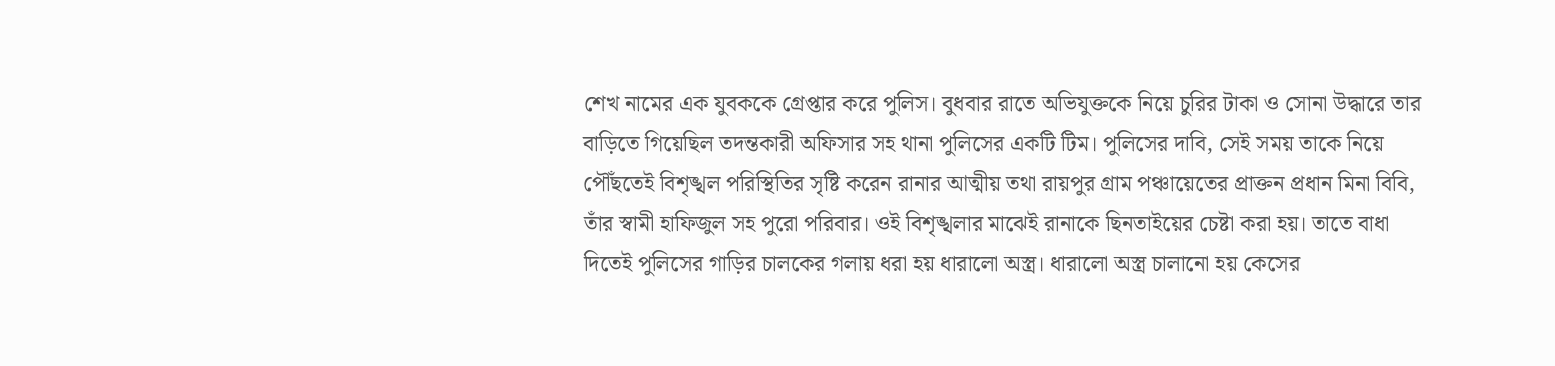শেখ নামের এক যুবককে গ্রেপ্তার করে পুলিস। বুধবার রাতে অভিযুক্তকে নিয়ে চুরির টাকা ও সোনা উদ্ধারে তার বাড়িতে গিয়েছিল তদন্তকারী অফিসার সহ থানা পুলিসের একটি টিম। পুলিসের দাবি, সেই সময় তাকে নিয়ে পৌঁছতেই বিশৃঙ্খল পরিস্থিতির সৃষ্টি করেন রানার আত্মীয় তথা রায়পুর গ্রাম পঞ্চায়েতের প্রাক্তন প্রধান মিনা বিবি, তাঁর স্বামী হাফিজুল সহ পুরো পরিবার। ওই বিশৃঙ্খলার মাঝেই রানাকে ছিনতাইয়ের চেষ্টা করা হয়। তাতে বাধা দিতেই পুলিসের গাড়ির চালকের গলায় ধরা হয় ধারালো অস্ত্র। ধারালো অস্ত্র চালানো হয় কেসের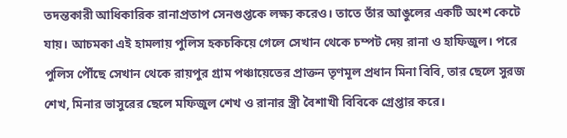তদন্তকারী আধিকারিক রানাপ্রতাপ সেনগুপ্তকে লক্ষ্য করেও। তাতে তাঁর আঙুলের একটি অংশ কেটে যায়। আচমকা এই হামলায় পুলিস হকচকিয়ে গেলে সেখান থেকে চম্পট দেয় রানা ও হাফিজুল। পরে পুলিস পৌঁছে সেখান থেকে রায়পুর গ্রাম পঞ্চায়েতের প্রাক্তন তৃণমূল প্রধান মিনা বিবি, তার ছেলে সুরজ শেখ, মিনার ভাসুরের ছেলে মফিজুল শেখ ও রানার স্ত্রী বৈশাখী বিবিকে গ্রেপ্তার করে।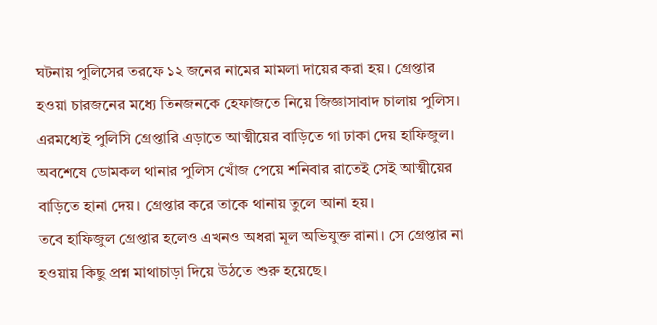ঘটনায় পুলিসের তরফে ১২ জনের নামের মামলা দায়ের করা হয়। গ্রেপ্তার হওয়া চারজনের মধ্যে তিনজনকে হেফাজতে নিয়ে জিজ্ঞাসাবাদ চালায় পুলিস। এরমধ্যেই পুলিসি গ্রেপ্তারি এড়াতে আত্মীয়ের বাড়িতে গা ঢাকা দেয় হাফিজুল। অবশেষে ডোমকল থানার পুলিস খোঁজ পেয়ে শনিবার রাতেই সেই আত্মীয়ের বাড়িতে হানা দেয়। গ্রেপ্তার করে তাকে থানায় তুলে আনা হয়।
তবে হাফিজুল গ্রেপ্তার হলেও এখনও অধরা মূল অভিযুক্ত রানা। সে গ্রেপ্তার না হওয়ায় কিছু প্রশ্ন মাথাচাড়া দিয়ে উঠতে শুরু হয়েছে।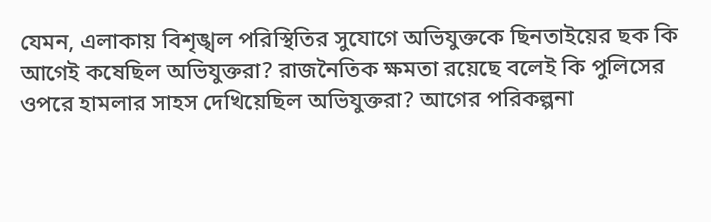যেমন, এলাকায় বিশৃঙ্খল পরিস্থিতির সুযোগে অভিযুক্তকে ছিনতাইয়ের ছক কি আগেই কষেছিল অভিযুক্তরা? রাজনৈতিক ক্ষমতা রয়েছে বলেই কি পুলিসের ওপরে হামলার সাহস দেখিয়েছিল অভিযুক্তরা? আগের পরিকল্পনা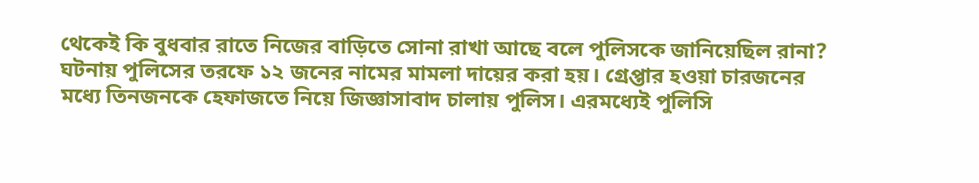থেকেই কি বুধবার রাতে নিজের বাড়িতে সোনা রাখা আছে বলে পুলিসকে জানিয়েছিল রানা?
ঘটনায় পুলিসের তরফে ১২ জনের নামের মামলা দায়ের করা হয়। গ্রেপ্তার হওয়া চারজনের মধ্যে তিনজনকে হেফাজতে নিয়ে জিজ্ঞাসাবাদ চালায় পুলিস। এরমধ্যেই পুলিসি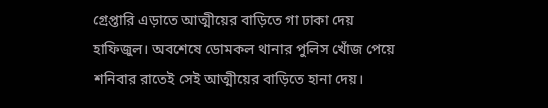গ্রেপ্তারি এড়াতে আত্মীয়ের বাড়িতে গা ঢাকা দেয় হাফিজুল। অবশেষে ডোমকল থানার পুলিস খোঁজ পেয়ে শনিবার রাতেই সেই আত্মীয়ের বাড়িতে হানা দেয়।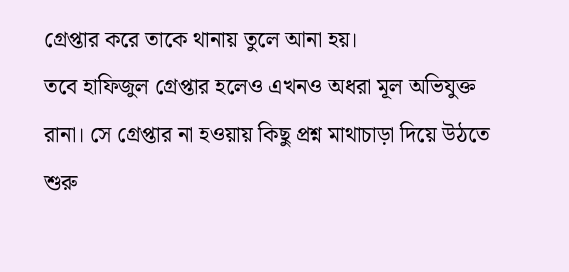গ্রেপ্তার করে তাকে থানায় তুলে আনা হয়।
তবে হাফিজুল গ্রেপ্তার হলেও এখনও অধরা মূল অভিযুক্ত রানা। সে গ্রেপ্তার না হওয়ায় কিছু প্রশ্ন মাথাচাড়া দিয়ে উঠতে শুরু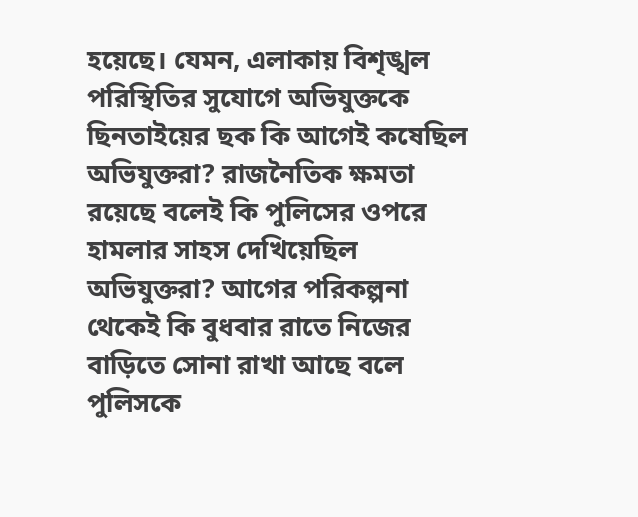হয়েছে। যেমন, এলাকায় বিশৃঙ্খল পরিস্থিতির সুযোগে অভিযুক্তকে ছিনতাইয়ের ছক কি আগেই কষেছিল অভিযুক্তরা? রাজনৈতিক ক্ষমতা রয়েছে বলেই কি পুলিসের ওপরে হামলার সাহস দেখিয়েছিল অভিযুক্তরা? আগের পরিকল্পনা থেকেই কি বুধবার রাতে নিজের বাড়িতে সোনা রাখা আছে বলে পুলিসকে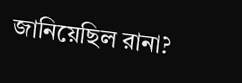জানিয়েছিল রানা?